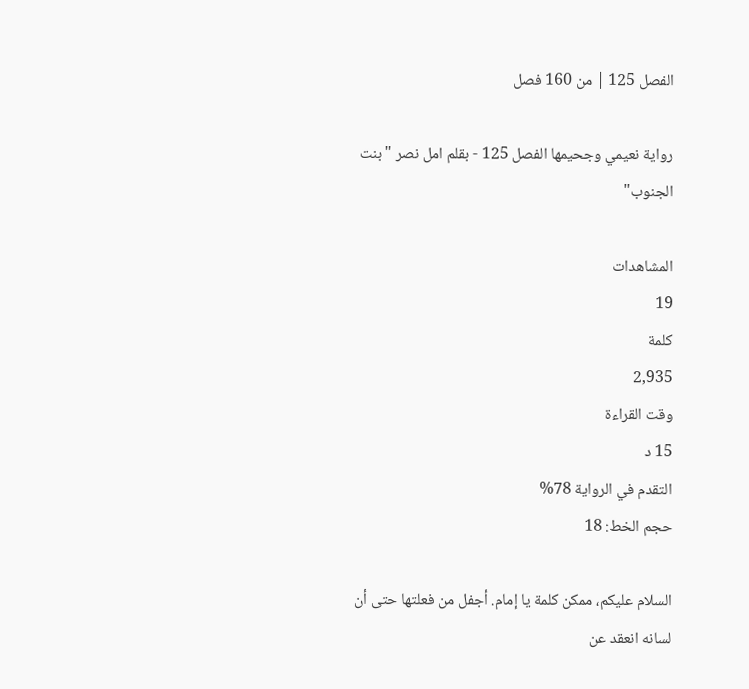الفصل 125 | من 160 فصل

رواية نعيمي وجحيمها الفصل 125 - بقلم امل نصر "بنت الجنوب"

المشاهدات
19
كلمة
2,935
وقت القراءة
15 د
التقدم في الرواية 78%
حجم الخط: 18

السلام عليكم، ممكن كلمة يا إمام. أجفل من فعلتها حتى أن لسانه انعقد عن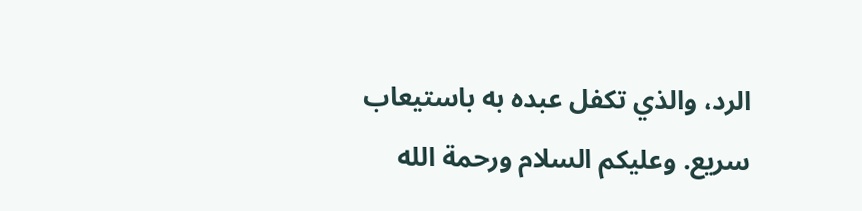الرد، والذي تكفل عبده به باستيعاب سريع. وعليكم السلام ورحمة الله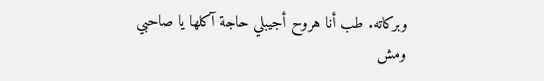وبركاته. طب أنا هروح أجيبلي حاجة آكلها يا صاحبي ومش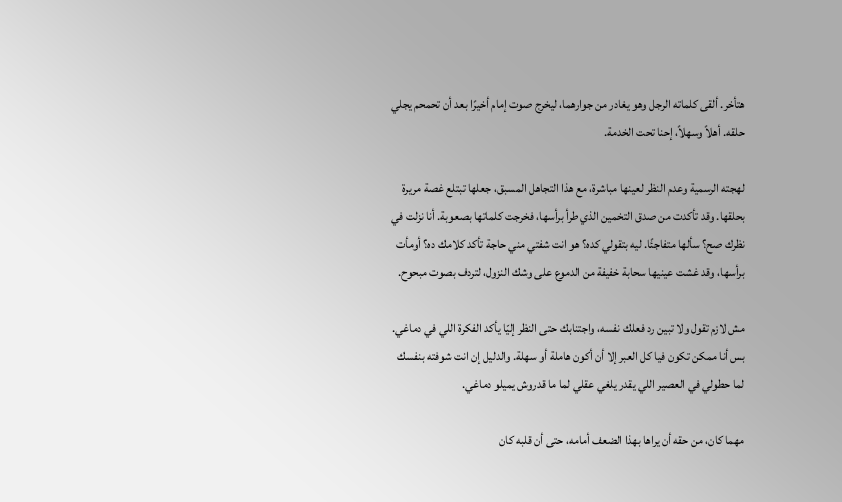هتأخر. ألقى كلماته الرجل وهو يغادر من جوارهما، ليخرج صوت إمام أخيرًا بعد أن تحمحم يجلي حلقه. أهلاً وسهلاً، إحنا تحت الخدمة.

لهجته الرسمية وعدم النظر لعينها مباشرة، مع هذا التجاهل المسبق، جعلها تبتلع غصة مريرة بحلقها. وقد تأكدت من صدق التخمين الذي طرأ برأسها، فخرجت كلماتها بصعوبة. أنا نزلت في نظرك صح؟ سألها متفاجئًا. ليه بتقولي كده؟ هو انت شفتي مني حاجة تأكد كلامك ده؟ أومأت برأسها، وقد غشت عينيها سحابة خفيفة من الدموع على وشك النزول، لتردف بصوت مبحوح.

مش لازم تقول ولا تبين رد فعلك نفسه، واجتنابك حتى النظر إليّا يأكد الفكرة اللي في دماغي. بس أنا ممكن تكون فيا كل العبر إلا أن أكون هاملة أو سهلة. والدليل إن انت شوفته بنفسك لما حطولي في العصير اللي يقدر يلغي عقلي لما ما قدروش يميلو دماغي.

مهما كان، من حقه أن يراها بهذا الضعف أمامه، حتى أن قلبه كان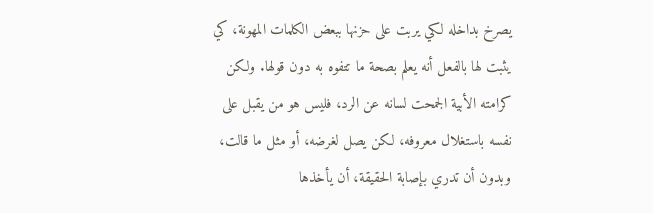يصرخ بداخله لكي يربت على حزنها ببعض الكلمات المهونة، كي يثبت لها بالفعل أنه يعلم بصحة ما تتفوه به دون قولها. ولكن كرامته الأبية الجمحت لسانه عن الرد، فليس هو من يقبل على نفسه باستغلال معروفه، لكن يصل لغرضه، أو مثل ما قالت، وبدون أن تدري بإصابة الحقيقة، أن يأخذها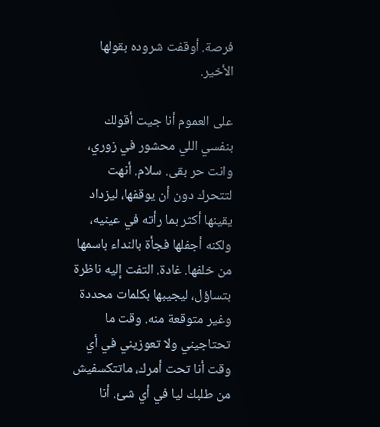فرصة. أوقفت شروده بقولها الأخير.

على العموم أنا جيت أقولك بنفسي اللي محشور في زوري، وانت حر بقى. سلام. أنهت لتتحرك دون أن يوقفها، ليزداد يقينها أكثر بما رأته في عينيه، ولكنه أجفلها فجأة بالنداء باسمها من خلفها. غادة. التفت إليه ناظرة بتساؤل، ليجيبها بكلمات محددة وغير متوقعة منه. وقت ما تحتاجيني ولا تعوزيني في أي وقت أنا تحت أمرك، ماتتكسفيش من طلبك ليا في أي شئ. أنا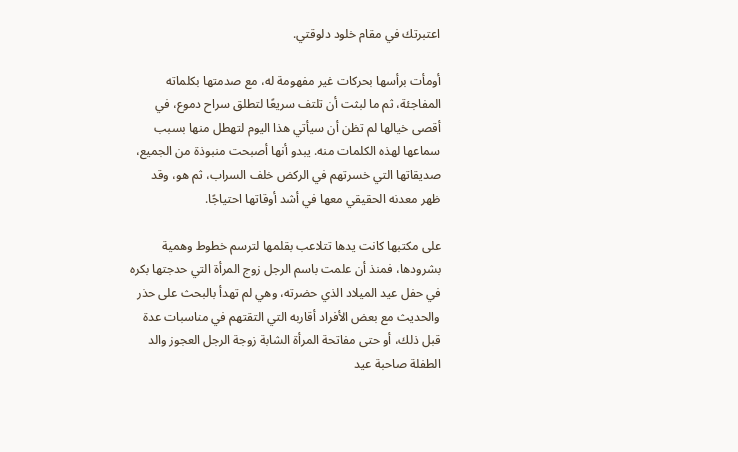اعتبرتك في مقام خلود دلوقتي.

أومأت برأسها بحركات غير مفهومة له، مع صدمتها بكلماته المفاجئة، ثم ما لبثت أن تلتف سريعًا لتطلق سراح دموع، في أقصى خيالها لم تظن أن سيأتي هذا اليوم لتهطل منها بسبب سماعها لهذه الكلمات منه. يبدو أنها أصبحت منبوذة من الجميع، صديقاتها التي خسرتهم في الركض خلف السراب، ثم هو، وقد ظهر معدنه الحقيقي معها في أشد أوقاتها احتياجًا.

على مكتبها كانت يدها تتلاعب بقلمها لترسم خطوط وهمية بشرودها، فمنذ أن علمت باسم الرجل زوج المرأة التي حدجتها بكره في حفل عيد الميلاد الذي حضرته، وهي لم تهدأ بالبحث على حذر والحديث مع بعض الأفراد أقاربه التي التقتهم في مناسبات عدة قبل ذلك، أو حتى مفاتحة المرأة الشابة زوجة الرجل العجوز والد الطفلة صاحبة عيد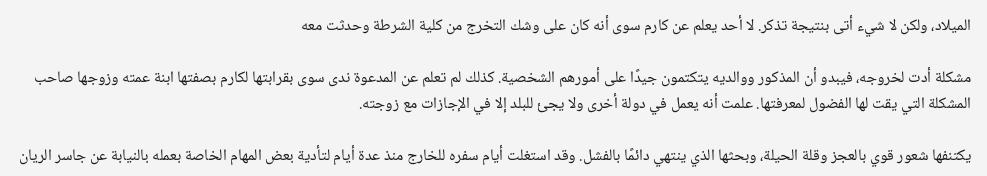الميلاد، ولكن لا شيء أتى بنتيجة تذكر. لا أحد يعلم عن كارم سوى أنه كان على وشك التخرج من كلية الشرطة وحدثت معه

مشكلة أدت لخروجه، فيبدو أن المذكور ووالديه يتكتمون جيدًا على أمورهم الشخصية. كذلك لم تعلم عن المدعوة ندى سوى بقرابتها لكارم بصفتها ابنة عمته وزوجها صاحب المشكلة التي يقت لها الفضول لمعرفتها. علمت أنه يعمل في دولة أخرى ولا يجئ للبلد إلا في الإجازات مع زوجته.

يكتنفها شعور قوي بالعجز وقلة الحيلة، وبحثها الذي ينتهي دائمًا بالفشل. وقد استغلت أيام سفره للخارج منذ عدة أيام لتأدية بعض المهام الخاصة بعمله بالنيابة عن جاسر الريان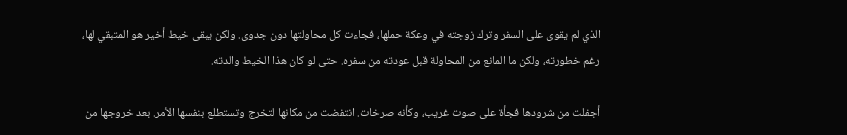الذي لم يقوى على السفر وترك زوجته في وعكة حملها، فجاءت كل محاولتها دون جدوى. ولكن يبقى خيط أخير هو المتبقي لها، رغم خطورته، ولكن ما المانع من المحاولة قبل عودته من سفره. حتى لو كان هذا الخيط والدته.

أجفلت من شرودها فجأة على صوت غريب، وكأنه صرخات. انتفضت من مكانها لتخرج وتستطلع بنفسها الأمر. بعد خروجها من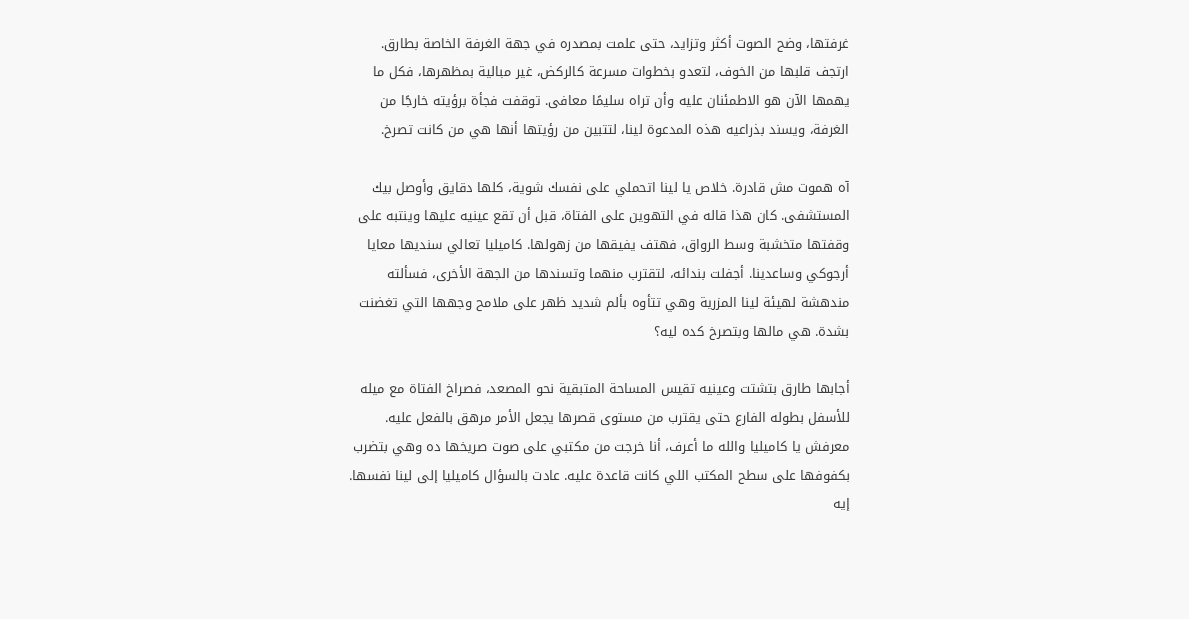غرفتها، وضح الصوت أكثر وتزايد، حتى علمت بمصدره في جهة الغرفة الخاصة بطارق. ارتجف قلبها من الخوف، لتعدو بخطوات مسرعة كالركض، غير مبالية بمظهرها، فكل ما يهمها الآن هو الاطمئنان عليه وأن تراه سليمًا معافى. توقفت فجأة برؤيته خارجًا من الغرفة، ويسند بذراعيه هذه المدعوة لينا، لتتبين من رؤيتها أنها هي من كانت تصرخ.

آه هموت مش قادرة. خلاص يا لينا اتحملي على نفسك شوية، كلها دقايق وأوصل بيك المستشفى. كان هذا قاله في التهوين على الفتاة، قبل أن تقع عينيه عليها وينتبه على وقفتها متخشبة وسط الرواق، فهتف يفيقها من زهولها. كاميليا تعالي سنديها معايا أرجوكي وساعدينا. أجفلت بندائه، لتقترب منهما وتسندها من الجهة الأخرى، فسألته مندهشة لهيئة لينا المزرية وهي تتأوه بألم شديد ظهر على ملامح وجهها التي تغضنت بشدة. هي مالها وبتصرخ كده ليه؟

أجابها طارق بتشتت وعينيه تقيس المساحة المتبقية نحو المصعد، فصراخ الفتاة مع ميله للأسفل بطوله الفارع حتى يقترب من مستوى قصرها يجعل الأمر مرهق بالفعل عليه. معرفش يا كاميليا والله ما أعرف، أنا خرجت من مكتبي على صوت صريخها ده وهي بتضرب بكفوفها على سطح المكتب اللي كانت قاعدة عليه. عادت بالسؤال كاميليا إلى لينا نفسها. إيه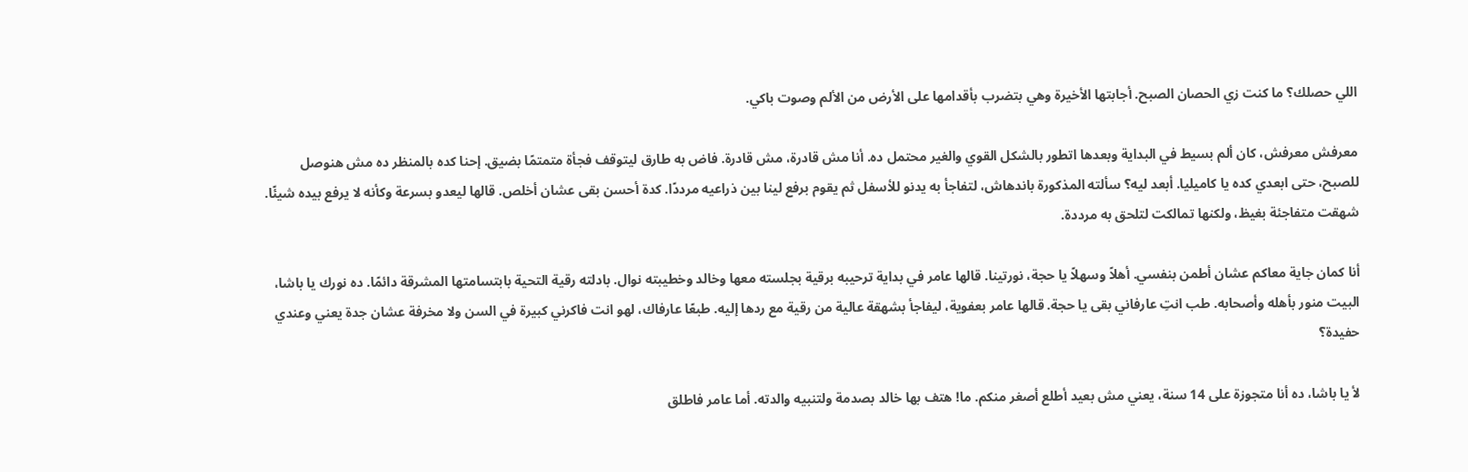اللي حصلك؟ ما كنت زي الحصان الصبح. أجابتها الأخيرة وهي بتضرب بأقدامها على الأرض من الألم وصوت باكي.

معرفش معرفش، كان ألم بسيط في البداية وبعدها اتطور بالشكل القوي والغير محتمل ده. أنا مش قادرة، مش قادرة. فاض به طارق ليتوقف فجأة متمتمًا بضيق. إحنا كده بالمنظر ده مش هنوصل للصبح، حتى ابعدي كده يا كاميليا. أبعد ليه؟ سألته المذكورة باندهاش، لتفاجأ به يدنو للأسفل ثم يقوم برفع لينا بين ذراعيه مرددًا. كدة أحسن بقى عشان أخلص. قالها ليعدو بسرعة وكأنه لا يرفع بيده شيئًا. شهقت متفاجئة بغيظ، ولكنها تمالكت لتلحق به مرددة.

أنا كمان جاية معاكم عشان أطمن بنفسي. أهلاً وسهلاً يا حجة، نورتينا. قالها عامر في بداية ترحيبه برقية بجلسته معها وخالد وخطيبته نوال. بادلته رقية التحية بابتسامتها المشرقة دائمًا. ده نورك يا باشا، البيت منور بأهله وأصحابه. طب انتِ عارفاني بقى يا حجة. قالها عامر بعفوية، ليفاجأ بشهقة عالية من رقية مع ردها إليه. طبعًا عارفاك، لهو انت فاكرني كبيرة في السن ولا مخرفة عشان جدة يعني وعندي حفيدة؟

لأ يا باشا، ده أنا متجوزة على 14 سنة، يعني مش بعيد أطلع أصغر منكم. ما! هتف بها خالد بصدمة ولتنبيه والدته. أما عامر فاطلق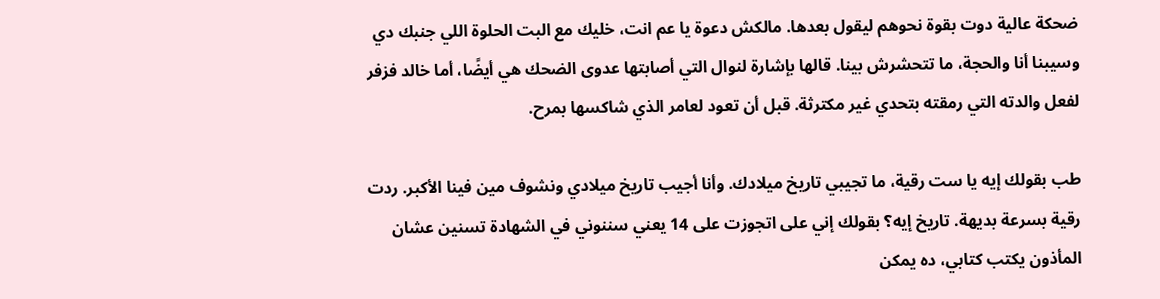ضحكة عالية دوت بقوة نحوهم ليقول بعدها. مالكش دعوة يا عم انت، خليك مع البت الحلوة اللي جنبك دي وسيبنا أنا والحجة، ما تتحشرش بينا. قالها بإشارة لنوال التي أصابتها عدوى الضحك هي أيضًا، أما خالد فزفر لفعل والدته التي رمقته بتحدي غير مكترثة. قبل أن تعود لعامر الذي شاكسها بمرح.

طب بقولك إيه يا ست رقية، ما تجيبي تاريخ ميلادك. وأنا أجيب تاريخ ميلادي ونشوف مين فينا الأكبر. ردت رقية بسرعة بديهة. تاريخ إيه؟ بقولك إني على اتجوزت على 14 يعني سننوني في الشهادة تسنين عشان المأذون يكتب كتابي، ده يمكن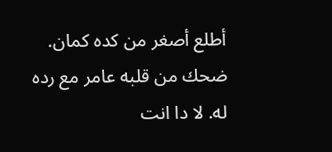أطلع أصغر من كده كمان. ضحك من قلبه عامر مع رده له. لا دا انت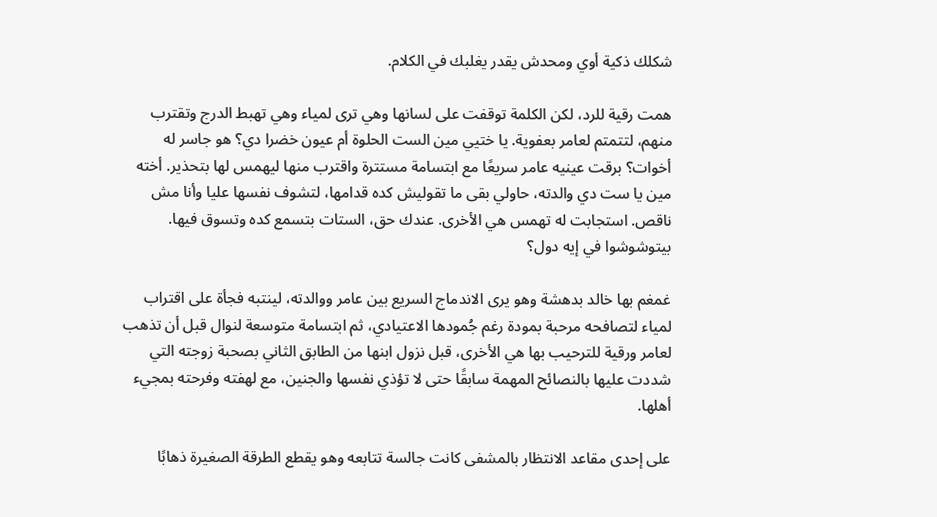شكلك ذكية أوي ومحدش يقدر يغلبك في الكلام.

همت رقية للرد، لكن الكلمة توقفت على لسانها وهي ترى لمياء وهي تهبط الدرج وتقترب منهم، لتتمتم لعامر بعفوية. يا ختيي مين الست الحلوة أم عيون خضرا دي؟ هو جاسر له أخوات؟ برقت عينيه عامر سريعًا مع ابتسامة مستترة واقترب منها ليهمس لها بتحذير. أخته مين يا ست دي والدته، حاولي بقى ما تقوليش كده قدامها، لتشوف نفسها عليا وأنا مش ناقص. استجابت له تهمس هي الأخرى. عندك حق، الستات بتسمع كده وتسوق فيها. بيتوشوشوا في إيه دول؟

غمغم بها خالد بدهشة وهو يرى الاندماج السريع بين عامر ووالدته، لينتبه فجأة على اقتراب لمياء لتصافحه مرحبة بمودة رغم جُمودها الاعتيادي، ثم ابتسامة متوسعة لنوال قبل أن تذهب لعامر ورقية للترحيب بها هي الأخرى، قبل نزول ابنها من الطابق الثاني بصحبة زوجته التي شددت عليها بالنصائح المهمة سابقًا حتى لا تؤذي نفسها والجنين، مع لهفته وفرحته بمجيء أهلها.

على إحدى مقاعد الانتظار بالمشفى كانت جالسة تتابعه وهو يقطع الطرقة الصغيرة ذهابًا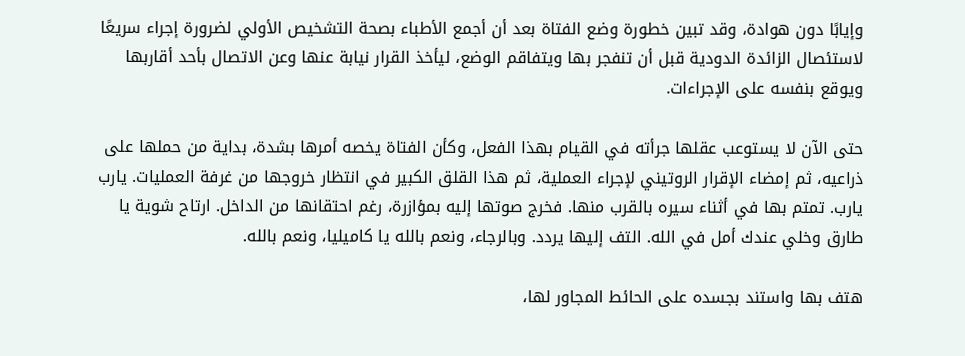وإيابًا دون هوادة، وقد تبين خطورة وضع الفتاة بعد أن أجمع الأطباء بصحة التشخيص الأولي لضرورة إجراء سريعًا لاستئصال الزائدة الدودية قبل أن تنفجر بها ويتفاقم الوضع، ليأخذ القرار نيابة عنها وعن الاتصال بأحد أقاربها ويوقع بنفسه على الإجراءات.

حتى الآن لا يستوعب عقلها جرأته في القيام بهذا الفعل، وكأن الفتاة يخصه أمرها بشدة، بداية من حملها على ذراعيه، ثم إمضاء الإقرار الروتيني لإجراء العملية، ثم هذا القلق الكبير في انتظار خروجها من غرفة العمليات. يارب يارب. تمتم بها في أثناء سيره بالقرب منها. فخرج صوتها إليه بمؤازرة، رغم احتقانها من الداخل. ارتاح شوية يا طارق وخلي عندك أمل في الله. التف إليها يردد. وبالرجاء، ونعم بالله يا كاميليا، ونعم بالله.

هتف بها واستند بجسده على الحائط المجاور لها،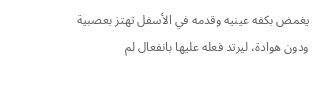يغمض بكفه عينيه وقدمه في الأسفل تهتز بعصبية ودون هوادة، ليرتد فعله عليها بانفعال لم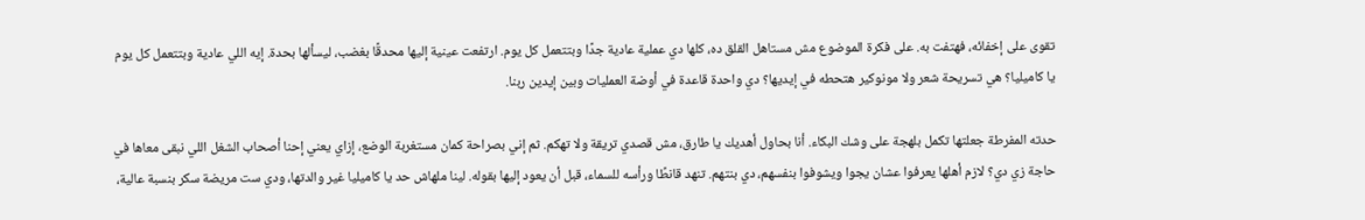تقوى على إخفائه، فهتفت به. على فكرة الموضوع مش مستاهل القلق ده، كلها دي عملية عادية جدًا وبتتعمل كل يوم. ارتفعت عينية إليها محدقًا بغضب، ليسألها بحدة. إيه اللي عادية وبتتعمل كل يوم يا كاميليا؟ هي تسريحة شعر ولا مونوكير هتحطه في إيديها؟ دي واحدة قاعدة في أوضة العمليات وبين إيدين ربنا.

حدته المفرطة جعلتها تكمل بلهجة على وشك البكاء. أنا بحاول أهديك يا طارق، مش قصدي تريقة ولا تهكم. ثم إني بصراحة كمان مستغربة الوضع، إزاي يعني إحنا أصحاب الشغل اللي نبقى معاها في حاجة زي دي؟ لازم أهلها يعرفوا عشان يجوا ويشوفوا بنفسهم، دي بنتهم. تنهد قانطًا ورأسه للسماء، قبل أن يعود إليها بقوله. لينا ملهاش حد يا كاميليا غير والدتها، ودي ست مريضة سكر بنسبة عالية،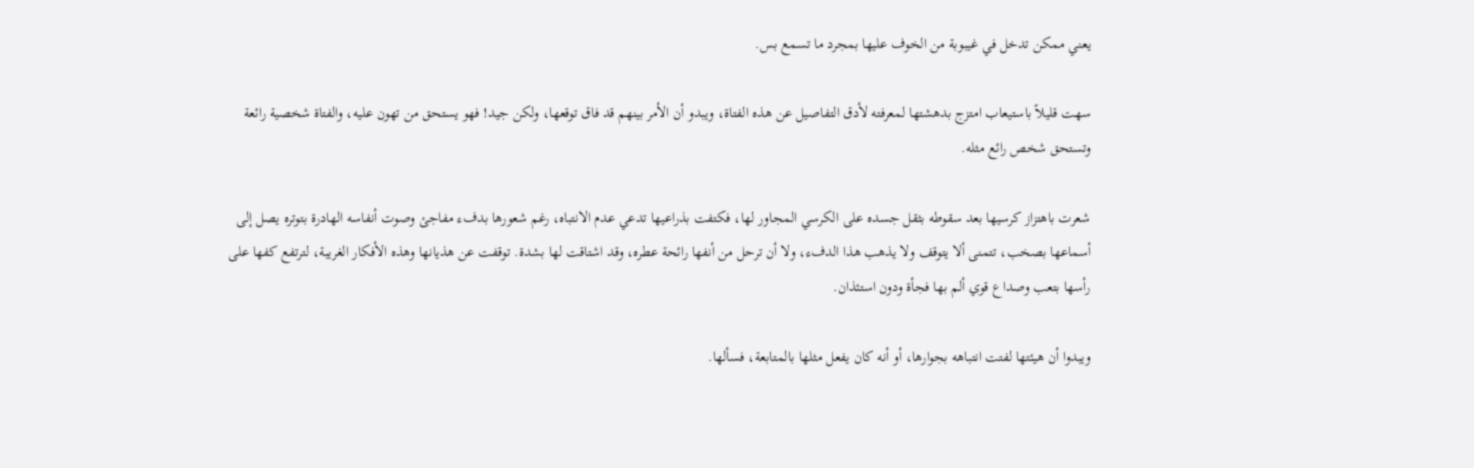يعني ممكن تدخل في غيبوبة من الخوف عليها بمجرد ما تسمع بس.

سهت قليلاً باستيعاب امتزج بدهشتها لمعرفته لأدق التفاصيل عن هذه الفتاة، ويبدو أن الأمر بينهم قد فاق توقعها، ولكن جيد! فهو يستحق من تهون عليه، والفتاة شخصية رائعة وتستحق شخص رائع مثله.

شعرت باهتزاز كرسيها بعد سقوطه بثقل جسده على الكرسي المجاور لها، فكتفت بذراعيها تدعي عدم الانتباه، رغم شعورها بدفء مفاجئ وصوت أنفاسه الهادرة بتوتره يصل إلى أسماعها بصخب، تتمنى ألا يتوقف ولا يذهب هذا الدفء، ولا أن ترحل من أنفها رائحة عطره، وقد اشتاقت لها بشدة. توقفت عن هذيانها وهذه الأفكار الغريبة، لترتفع كفها على رأسها بتعب وصداع قوي ألم بها فجأة ودون استئذان.

ويبدوا أن هيئتها لفتت انتباهه بجوارها، أو أنه كان يفعل مثلها بالمتابعة، فسألها.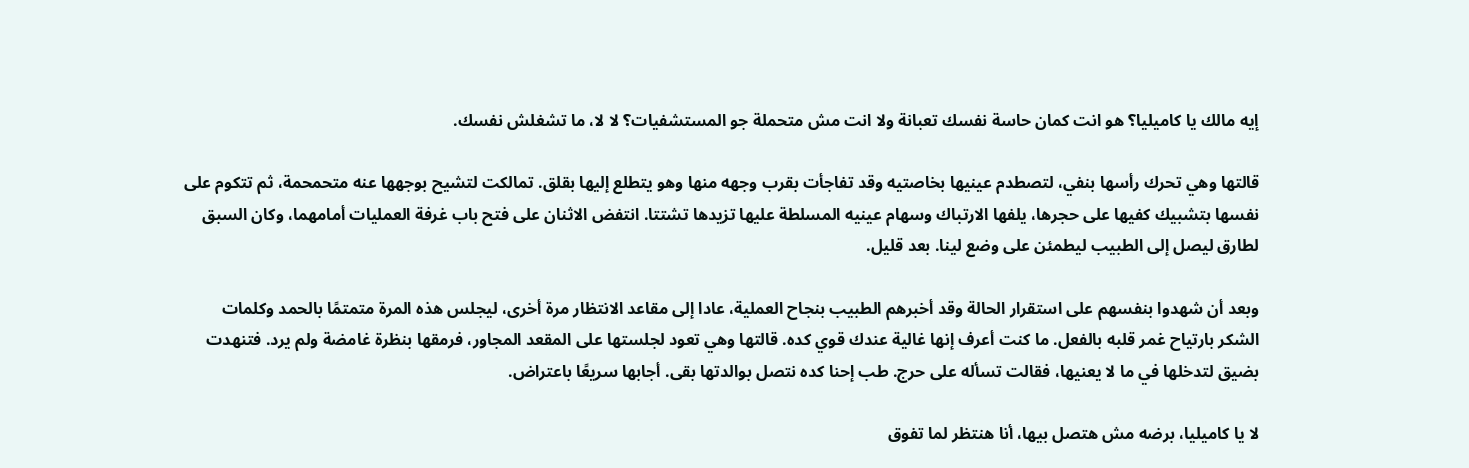إيه مالك يا كاميليا؟ هو انت كمان حاسة نفسك تعبانة ولا انت مش متحملة جو المستشفيات؟ لا لا، ما تشغلش نفسك.

قالتها وهي تحرك رأسها بنفي، لتصطدم عينيها بخاصتيه وقد تفاجأت بقرب وجهه منها وهو يتطلع إليها بقلق. تمالكت لتشيح بوجهها عنه متحمحمة، ثم تتكوم على نفسها بتشبيك كفيها على حجرها، يلفها الارتباك وسهام عينيه المسلطة عليها تزيدها تشتتا. انتفض الاثنان على فتح باب غرفة العمليات أمامهما، وكان السبق لطارق ليصل إلى الطبيب ليطمئن على وضع لينا. بعد قليل.

وبعد أن شهدوا بنفسهم على استقرار الحالة وقد أخبرهم الطبيب بنجاح العملية، عادا إلى مقاعد الانتظار مرة أخرى، ليجلس هذه المرة متمتمًا بالحمد وكلمات الشكر بارتياح غمر قلبه بالفعل. ما كنت أعرف إنها غالية عندك قوي كده. قالتها وهي تعود لجلستها على المقعد المجاور، فرمقها بنظرة غامضة ولم يرد. فتنهدت بضيق لتدخلها في ما لا يعنيها، فقالت تسأله على حرج. طب إحنا كده نتصل بوالدتها بقى. أجابها سريعًا باعتراض.

لا يا كاميليا، برضه مش هتصل بيها، أنا هنتظر لما تفوق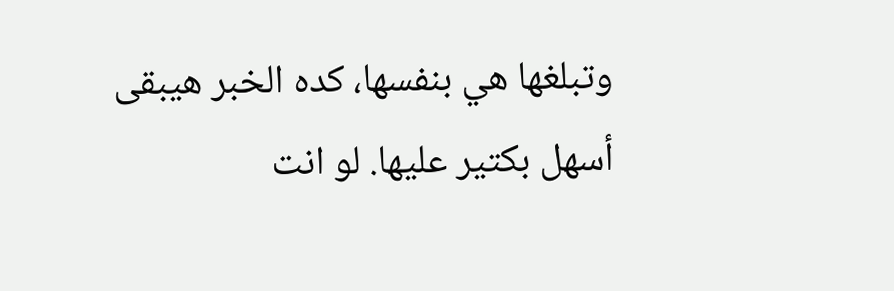وتبلغها هي بنفسها، كده الخبر هيبقى أسهل بكتير عليها. لو انت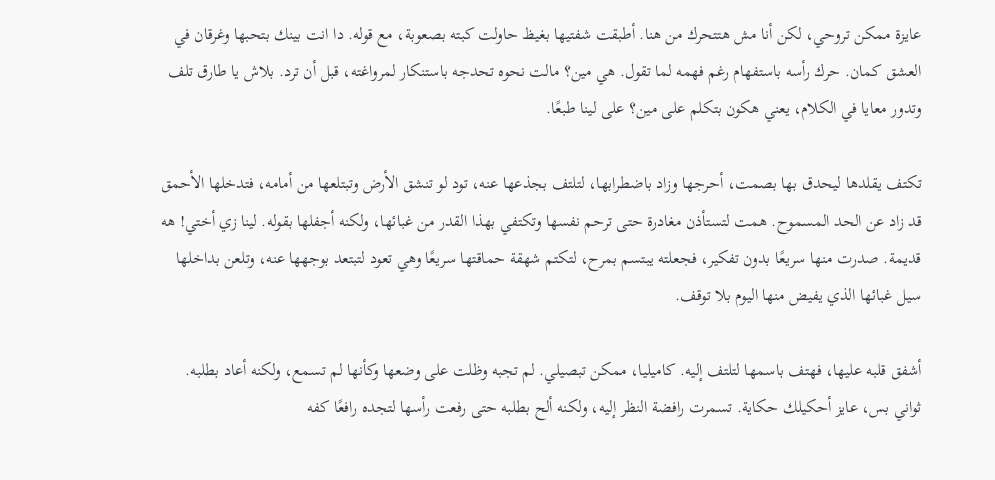عايزة ممكن تروحي، لكن أنا مش هتتحرك من هنا. أطبقت شفتيها بغيظ حاولت كبته بصعوبة، مع قوله. دا انت بينك بتحبها وغرقان في العشق كمان. حرك رأسه باستفهام رغم فهمه لما تقول. هي مين؟ مالت نحوه تحدجه باستنكار لمرواغته، قبل أن ترد. بلاش يا طارق تلف وتدور معايا في الكلام، يعني هكون بتكلم على مين؟ على لينا طبعًا.

تكتف يقلدها ليحدق بها بصمت، أحرجها وزاد باضطرابها، لتلتف بجذعها عنه، تود لو تنشق الأرض وتبتلعها من أمامه، فتدخلها الأحمق قد زاد عن الحد المسموح. همت لتستأذن مغادرة حتى ترحم نفسها وتكتفي بهذا القدر من غبائها، ولكنه أجفلها بقوله. لينا زي أختي! هه قديمة. صدرت منها سريعًا بدون تفكير، فجعلته يبتسم بمرح، لتكتم شهقة حماقتها سريعًا وهي تعود لتبتعد بوجهها عنه، وتلعن بداخلها سيل غبائها الذي يفيض منها اليوم بلا توقف.

أشفق قلبه عليها، فهتف باسمها لتلتف إليه. كاميليا، ممكن تبصيلي. لم تجبه وظلت على وضعها وكأنها لم تسمع، ولكنه أعاد بطلبه. ثواني بس، عايز أحكيلك حكاية. تسمرت رافضة النظر إليه، ولكنه ألح بطلبه حتى رفعت رأسها لتجده رافعًا كفه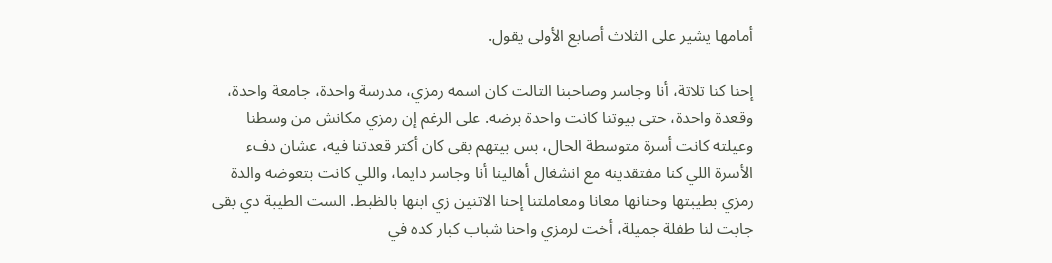أمامها يشير على الثلاث أصابع الأولى يقول.

إحنا كنا تلاتة، أنا وجاسر وصاحبنا التالت كان اسمه رمزي، مدرسة واحدة، جامعة واحدة، وقعدة واحدة، حتى بيوتنا كانت واحدة برضه. على الرغم إن رمزي مكانش من وسطنا وعيلته كانت أسرة متوسطة الحال، بس بيتهم بقى كان أكتر قعدتنا فيه، عشان دفء الأسرة اللي كنا مفتقدينه مع انشغال أهالينا أنا وجاسر دايما، واللي كانت بتعوضه والدة رمزي بطيبتها وحنانها معانا ومعاملتنا إحنا الاتنين زي ابنها بالظبط. الست الطيبة دي بقى جابت لنا طفلة جميلة، أخت لرمزي واحنا شباب كبار كده في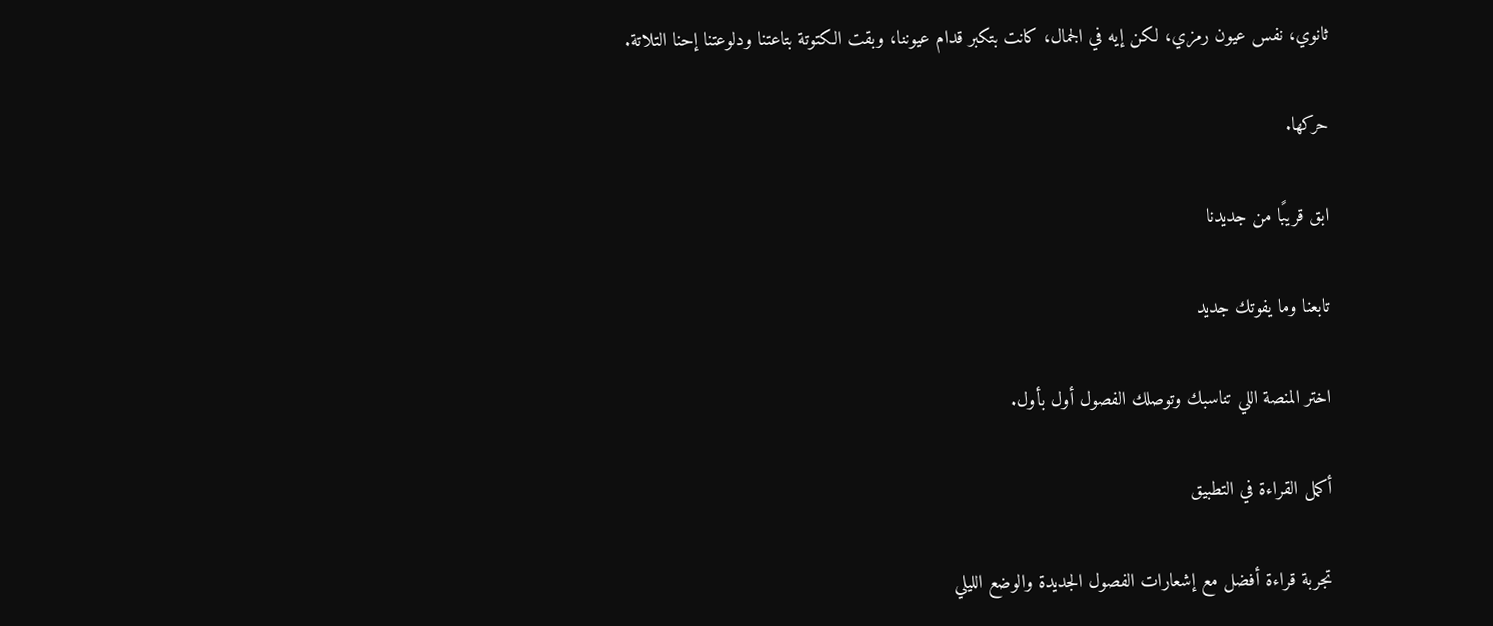ثانوي، نفس عيون رمزي، لكن إيه في الجمال، كانت بتكبر قدام عيوننا، وبقت الكتوتة بتاعتنا ودلوعتنا إحنا التلاتة.

حركها.

ابق قريبًا من جديدنا

تابعنا وما يفوتك جديد

اختر المنصة اللي تناسبك وتوصلك الفصول أول بأول.

أكمل القراءة في التطبيق

تجربة قراءة أفضل مع إشعارات الفصول الجديدة والوضع الليلي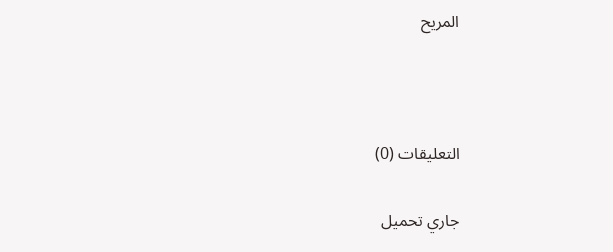المريح



التعليقات (0)

جاري تحميل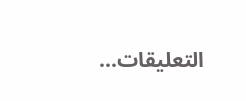التعليقات...